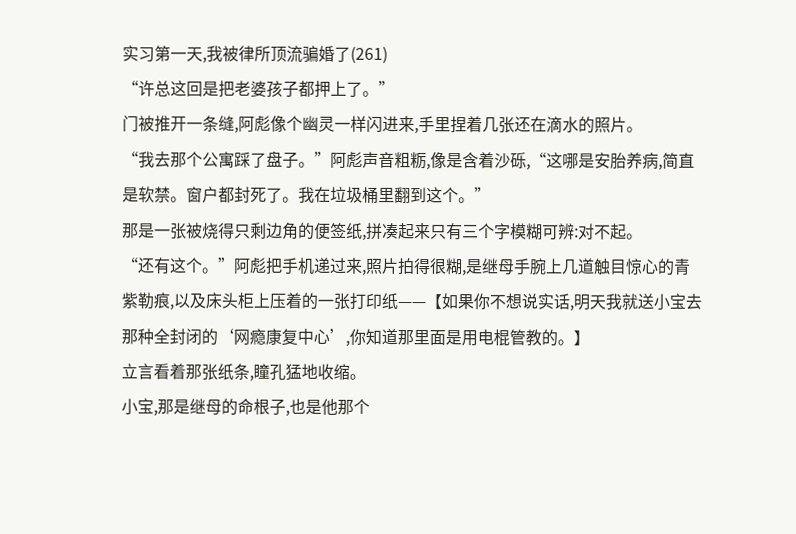实习第一天,我被律所顶流骗婚了(261)
“许总这回是把老婆孩子都押上了。”
门被推开一条缝,阿彪像个幽灵一样闪进来,手里捏着几张还在滴水的照片。
“我去那个公寓踩了盘子。”阿彪声音粗粝,像是含着沙砾,“这哪是安胎养病,简直是软禁。窗户都封死了。我在垃圾桶里翻到这个。”
那是一张被烧得只剩边角的便签纸,拼凑起来只有三个字模糊可辨:对不起。
“还有这个。”阿彪把手机递过来,照片拍得很糊,是继母手腕上几道触目惊心的青紫勒痕,以及床头柜上压着的一张打印纸——【如果你不想说实话,明天我就送小宝去那种全封闭的‘网瘾康复中心’,你知道那里面是用电棍管教的。】
立言看着那张纸条,瞳孔猛地收缩。
小宝,那是继母的命根子,也是他那个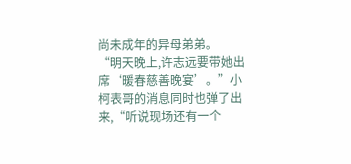尚未成年的异母弟弟。
“明天晚上,许志远要带她出席‘暖春慈善晚宴’。”小柯表哥的消息同时也弹了出来,“听说现场还有一个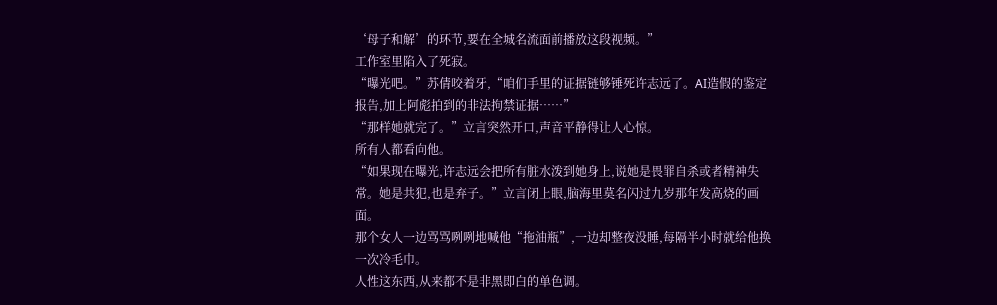‘母子和解’的环节,要在全城名流面前播放这段视频。”
工作室里陷入了死寂。
“曝光吧。”苏倩咬着牙,“咱们手里的证据链够锤死许志远了。AI造假的鉴定报告,加上阿彪拍到的非法拘禁证据……”
“那样她就完了。”立言突然开口,声音平静得让人心惊。
所有人都看向他。
“如果现在曝光,许志远会把所有脏水泼到她身上,说她是畏罪自杀或者精神失常。她是共犯,也是弃子。”立言闭上眼,脑海里莫名闪过九岁那年发高烧的画面。
那个女人一边骂骂咧咧地喊他“拖油瓶”,一边却整夜没睡,每隔半小时就给他换一次冷毛巾。
人性这东西,从来都不是非黑即白的单色调。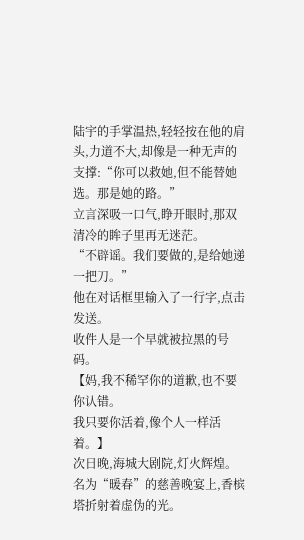陆宇的手掌温热,轻轻按在他的肩头,力道不大,却像是一种无声的支撑:“你可以救她,但不能替她选。那是她的路。”
立言深吸一口气,睁开眼时,那双清冷的眸子里再无迷茫。
“不辟谣。我们要做的,是给她递一把刀。”
他在对话框里输入了一行字,点击发送。
收件人是一个早就被拉黑的号码。
【妈,我不稀罕你的道歉,也不要你认错。
我只要你活着,像个人一样活着。】
次日晚,海城大剧院,灯火辉煌。
名为“暖春”的慈善晚宴上,香槟塔折射着虚伪的光。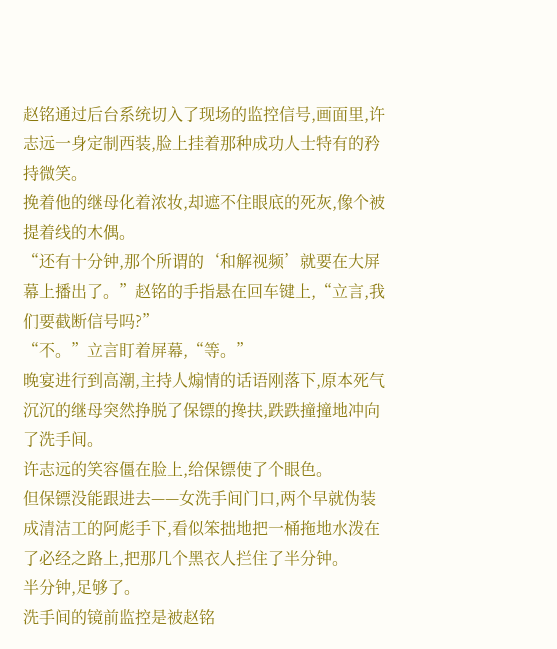赵铭通过后台系统切入了现场的监控信号,画面里,许志远一身定制西装,脸上挂着那种成功人士特有的矜持微笑。
挽着他的继母化着浓妆,却遮不住眼底的死灰,像个被提着线的木偶。
“还有十分钟,那个所谓的‘和解视频’就要在大屏幕上播出了。”赵铭的手指悬在回车键上,“立言,我们要截断信号吗?”
“不。”立言盯着屏幕,“等。”
晚宴进行到高潮,主持人煽情的话语刚落下,原本死气沉沉的继母突然挣脱了保镖的搀扶,跌跌撞撞地冲向了洗手间。
许志远的笑容僵在脸上,给保镖使了个眼色。
但保镖没能跟进去——女洗手间门口,两个早就伪装成清洁工的阿彪手下,看似笨拙地把一桶拖地水泼在了必经之路上,把那几个黑衣人拦住了半分钟。
半分钟,足够了。
洗手间的镜前监控是被赵铭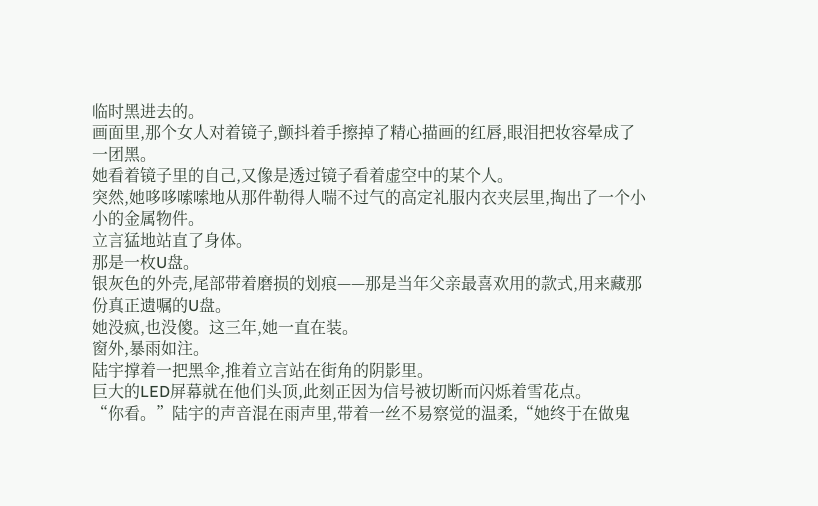临时黑进去的。
画面里,那个女人对着镜子,颤抖着手擦掉了精心描画的红唇,眼泪把妆容晕成了一团黑。
她看着镜子里的自己,又像是透过镜子看着虚空中的某个人。
突然,她哆哆嗦嗦地从那件勒得人喘不过气的高定礼服内衣夹层里,掏出了一个小小的金属物件。
立言猛地站直了身体。
那是一枚U盘。
银灰色的外壳,尾部带着磨损的划痕——那是当年父亲最喜欢用的款式,用来藏那份真正遗嘱的U盘。
她没疯,也没傻。这三年,她一直在装。
窗外,暴雨如注。
陆宇撑着一把黑伞,推着立言站在街角的阴影里。
巨大的LED屏幕就在他们头顶,此刻正因为信号被切断而闪烁着雪花点。
“你看。”陆宇的声音混在雨声里,带着一丝不易察觉的温柔,“她终于在做鬼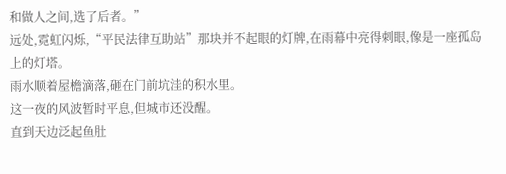和做人之间,选了后者。”
远处,霓虹闪烁,“平民法律互助站”那块并不起眼的灯牌,在雨幕中亮得刺眼,像是一座孤岛上的灯塔。
雨水顺着屋檐滴落,砸在门前坑洼的积水里。
这一夜的风波暂时平息,但城市还没醒。
直到天边泛起鱼肚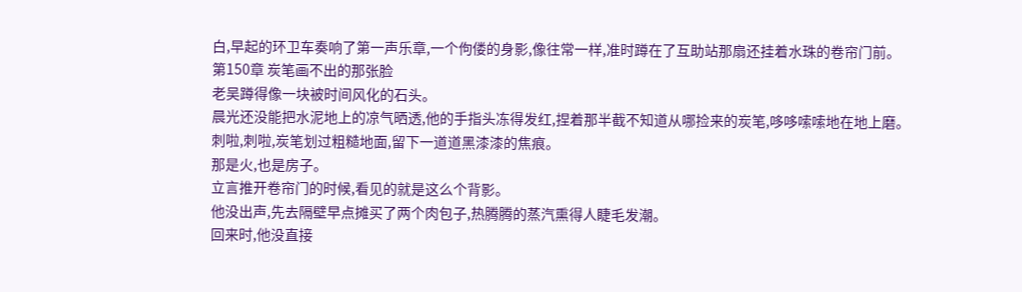白,早起的环卫车奏响了第一声乐章,一个佝偻的身影,像往常一样,准时蹲在了互助站那扇还挂着水珠的卷帘门前。
第150章 炭笔画不出的那张脸
老吴蹲得像一块被时间风化的石头。
晨光还没能把水泥地上的凉气晒透,他的手指头冻得发红,捏着那半截不知道从哪捡来的炭笔,哆哆嗦嗦地在地上磨。
刺啦,刺啦,炭笔划过粗糙地面,留下一道道黑漆漆的焦痕。
那是火,也是房子。
立言推开卷帘门的时候,看见的就是这么个背影。
他没出声,先去隔壁早点摊买了两个肉包子,热腾腾的蒸汽熏得人睫毛发潮。
回来时,他没直接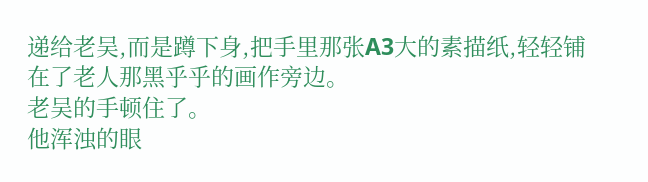递给老吴,而是蹲下身,把手里那张A3大的素描纸,轻轻铺在了老人那黑乎乎的画作旁边。
老吴的手顿住了。
他浑浊的眼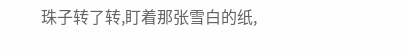珠子转了转,盯着那张雪白的纸,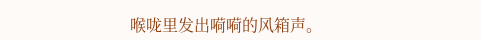喉咙里发出嗬嗬的风箱声。